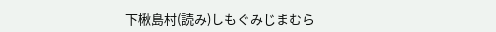下楸島村(読み)しもぐみじまむら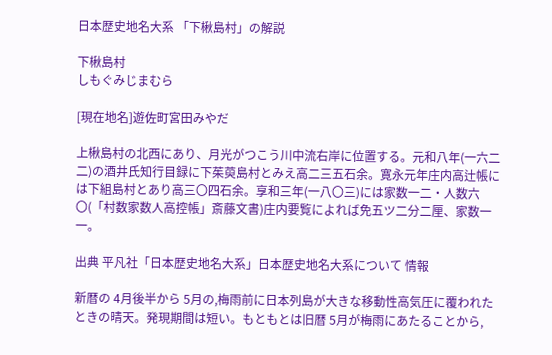日本歴史地名大系 「下楸島村」の解説

下楸島村
しもぐみじまむら

[現在地名]遊佐町宮田みやだ

上楸島村の北西にあり、月光がつこう川中流右岸に位置する。元和八年(一六二二)の酒井氏知行目録に下茱萸島村とみえ高二三五石余。寛永元年庄内高辻帳には下組島村とあり高三〇四石余。享和三年(一八〇三)には家数一二・人数六〇(「村数家数人高控帳」斎藤文書)庄内要覧によれば免五ツ二分二厘、家数一一。

出典 平凡社「日本歴史地名大系」日本歴史地名大系について 情報

新暦の 4月後半から 5月の,梅雨前に日本列島が大きな移動性高気圧に覆われたときの晴天。発現期間は短い。もともとは旧暦 5月が梅雨にあたることから,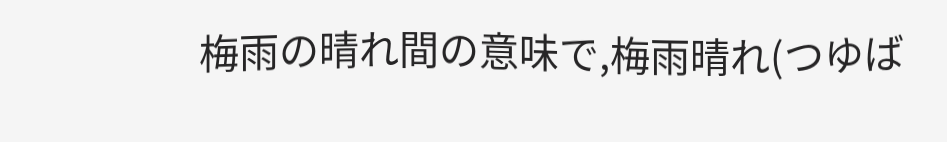梅雨の晴れ間の意味で,梅雨晴れ(つゆば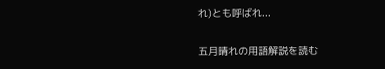れ)とも呼ばれ...

五月晴れの用語解説を読む